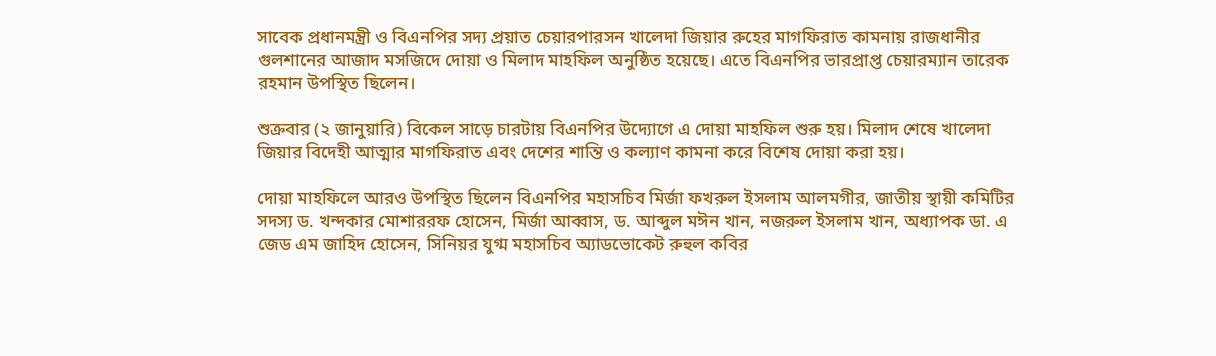সাবেক প্রধানমন্ত্রী ও বিএনপির সদ্য প্রয়াত চেয়ারপারসন খালেদা জিয়ার রুহের মাগফিরাত কামনায় রাজধানীর গুলশানের আজাদ মসজিদে দোয়া ও মিলাদ মাহফিল অনুষ্ঠিত হয়েছে। এতে বিএনপির ভারপ্রাপ্ত চেয়ারম্যান তারেক রহমান উপস্থিত ছিলেন।

শুক্রবার (২ জানুয়ারি) বিকেল সাড়ে চারটায় বিএনপির উদ্যোগে এ দোয়া মাহফিল শুরু হয়। মিলাদ শেষে খালেদা জিয়ার বিদেহী আত্মার মাগফিরাত এবং দেশের শান্তি ও কল্যাণ কামনা করে বিশেষ দোয়া করা হয়।

দোয়া মাহফিলে আরও উপস্থিত ছিলেন বিএনপির মহাসচিব মির্জা ফখরুল ইসলাম আলমগীর, জাতীয় স্থায়ী কমিটির সদস্য ড. খন্দকার মোশাররফ হোসেন, মির্জা আব্বাস, ড. আব্দুল মঈন খান, নজরুল ইসলাম খান, অধ্যাপক ডা. এ জেড এম জাহিদ হোসেন, সিনিয়র যুগ্ম মহাসচিব অ্যাডভোকেট রুহুল কবির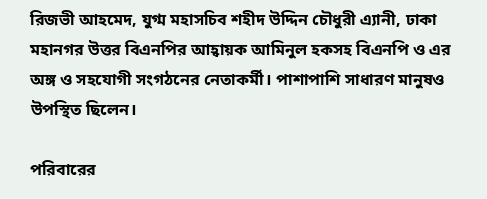রিজভী আহমেদ, যুগ্ম মহাসচিব শহীদ উদ্দিন চৌধুরী এ্যানী, ঢাকা মহানগর উত্তর বিএনপির আহ্বায়ক আমিনুল হকসহ বিএনপি ও এর অঙ্গ ও সহযোগী সংগঠনের নেতাকর্মী। পাশাপাশি সাধারণ মানুষও উপস্থিত ছিলেন।

পরিবারের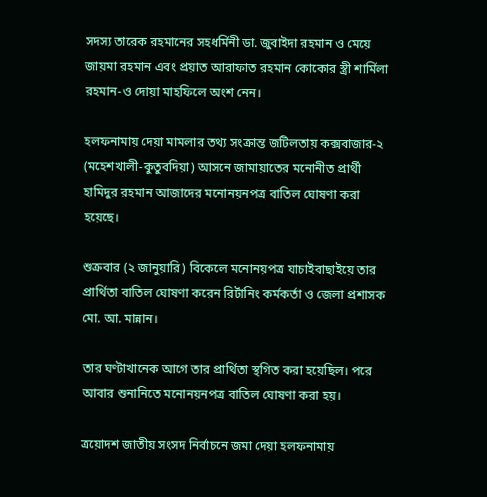সদস্য তারেক রহমানের সহধর্মিনী ডা. জুবাইদা রহমান ও মেয়ে জায়মা রহমান এবং প্রয়াত আরাফাত রহমান কোকোর স্ত্রী শার্মিলা রহমান-ও দোয়া মাহফিলে অংশ নেন।

হলফনামায় দেয়া মামলার তথ্য সংক্রান্ত জটিলতায় কক্সবাজার-২ (মহেশখালী-কুতুবদিয়া) আসনে জামায়াতের মনোনীত প্রার্থী হামিদুর রহমান আজাদের মনোনয়নপত্র বাতিল ঘোষণা করা হয়েছে।

শুক্রবার (২ জানুয়ারি) বিকেলে মনোনয়পত্র যাচাইবাছাইয়ে তার প্রার্থিতা বাতিল ঘোষণা করেন রির্টানিং কর্মকর্তা ও জেলা প্রশাসক মো. আ. মান্নান।

তার ঘণ্টাখানেক আগে তার প্রার্থিতা স্থগিত করা হয়েছিল। পরে আবার শুনানিতে মনোনয়নপত্র বাতিল ঘোষণা করা হয়।

ত্রয়োদশ জাতীয় সংসদ নির্বাচনে জমা দেয়া হলফনামায়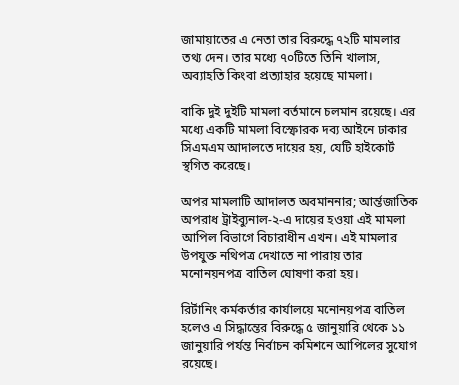জামায়াতের এ নেতা তার বিরুদ্ধে ৭২টি মামলার তথ্য দেন। তার মধ্যে ৭০টিতে তিনি খালাস, অব্যাহতি কিংবা প্রত্যাহার হয়েছে মামলা।

বাকি দুই দুইটি মামলা বর্তমানে চলমান রয়েছে। এর মধ্যে একটি মামলা বিস্ফোরক দব্য আইনে ঢাকার সিএমএম আদালতে দায়ের হয়, যেটি হাইকোর্ট স্থগিত করেছে।

অপর মামলাটি আদালত অবমাননার; আর্ন্তজাতিক অপরাধ ট্রাইব্যুনাল-২-এ দায়ের হওয়া এই মামলা আপিল বিভাগে বিচারাধীন এখন। এই মামলার উপযুক্ত নথিপত্র দেখাতে না পারায় তার মনোনয়নপত্র বাতিল ঘোষণা করা হয়।

রির্টানিং কর্মকর্তার কার্যালয়ে মনোনয়পত্র বাতিল হলেও এ সিদ্ধান্তের বিরুদ্ধে ৫ জানুয়ারি থেকে ১১ জানুয়ারি পর্যন্ত নির্বাচন কমিশনে আপিলের সুযোগ রয়েছে।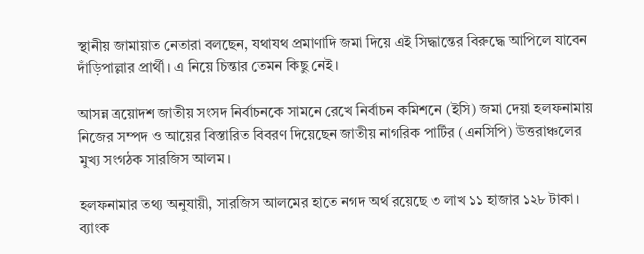স্থানীয় জামায়াত নেতারা বলছেন, যথাযথ প্রমাণাদি জমা দিয়ে এই সিদ্ধান্তের বিরুদ্ধে আপিলে যাবেন দাঁড়িপাল্লার প্রার্থী। এ নিয়ে চিন্তার তেমন কিছু নেই।

আসন্ন ত্রয়োদশ জাতীয় সংসদ নির্বাচনকে সামনে রেখে নির্বাচন কমিশনে (ইসি) জমা দেয়া হলফনামায় নিজের সম্পদ ও আয়ের বিস্তারিত বিবরণ দিয়েছেন জাতীয় নাগরিক পার্টির (এনসিপি) উত্তরাঞ্চলের মুখ্য সংগঠক সারজিস আলম।

হলফনামার তথ্য অনুযায়ী, সারজিস আলমের হাতে নগদ অর্থ রয়েছে ৩ লাখ ১১ হাজার ১২৮ টাকা। ব্যাংক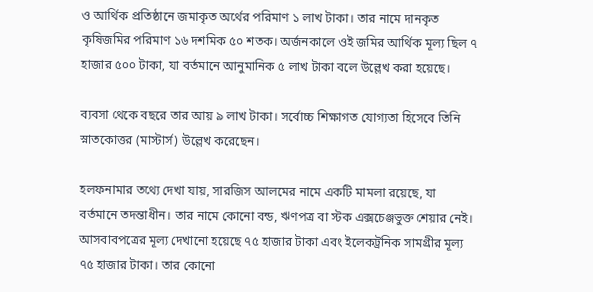ও আর্থিক প্রতিষ্ঠানে জমাকৃত অর্থের পরিমাণ ১ লাখ টাকা। তার নামে দানকৃত কৃষিজমির পরিমাণ ১৬ দশমিক ৫০ শতক। অর্জনকালে ওই জমির আর্থিক মূল্য ছিল ৭ হাজার ৫০০ টাকা, যা বর্তমানে আনুমানিক ৫ লাখ টাকা বলে উল্লেখ করা হয়েছে।

ব্যবসা থেকে বছরে তার আয় ৯ লাখ টাকা। সর্বোচ্চ শিক্ষাগত যোগ্যতা হিসেবে তিনি স্নাতকোত্তর (মাস্টার্স) উল্লেখ করেছেন।

হলফনামার তথ্যে দেখা যায়, সারজিস আলমের নামে একটি মামলা রয়েছে, যা বর্তমানে তদন্তাধীন। তার নামে কোনো বন্ড, ঋণপত্র বা স্টক এক্সচেঞ্জভুক্ত শেয়ার নেই। আসবাবপত্রের মূল্য দেখানো হয়েছে ৭৫ হাজার টাকা এবং ইলেকট্রনিক সামগ্রীর মূল্য ৭৫ হাজার টাকা। তার কোনো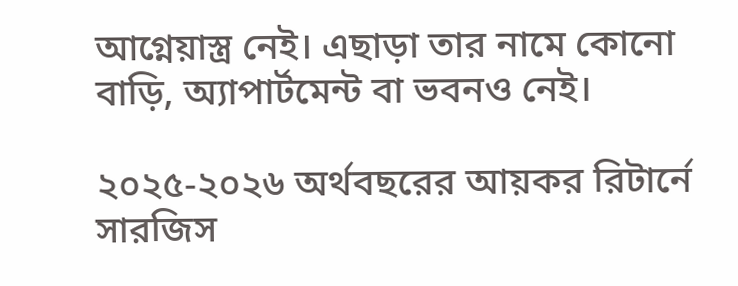আগ্নেয়াস্ত্র নেই। এছাড়া তার নামে কোনো বাড়ি, অ্যাপার্টমেন্ট বা ভবনও নেই।

২০২৫-২০২৬ অর্থবছরের আয়কর রিটার্নে সারজিস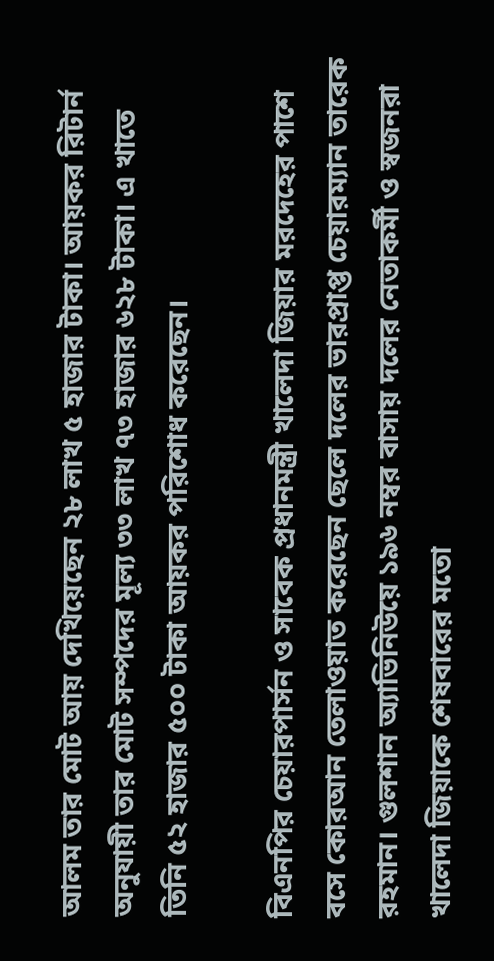আলম তার মোট আয় দেখিয়েছেন ২৮ লাখ ৫ হাজার টাকা। আয়কর রিটার্ন অনুযায়ী তার মোট সম্পদের মূল্য ৩৩ লাখ ৭৩ হাজার ৬২৮ টাকা। এ খাতে তিনি ৫২ হাজার ৫০০ টাকা আয়কর পরিশোধ করেছেন।

বিএনপির চেয়ারপার্সন ও সাবেক প্রধানমন্ত্রী খালেদা জিয়ার মরদেহের পাশে বসে কোরআন তেলাওয়াত করেছেন ছেলে দলের ভারপ্রাপ্ত চেয়ারম্যান তারেক রহমান। গুলশান অ্যাভিনিউয়ে ১৯৬ নম্বর বাসায় দলের নেতাকর্মী ও স্বজনরা খালেদা জিয়াকে শেষবারের মতো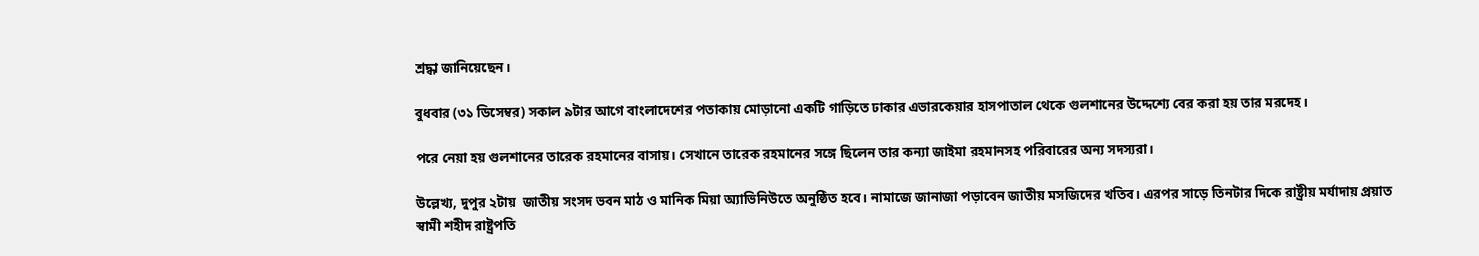শ্রদ্ধা জানিয়েছেন।

বুধবার (৩১ ডিসেম্বর) সকাল ৯টার আগে বাংলাদেশের পতাকায় মোড়ানো একটি গাড়িতে ঢাকার এভারকেয়ার হাসপাতাল থেকে গুলশানের উদ্দেশ্যে বের করা হয় তার মরদেহ।

পরে নেয়া হয় গুলশানের তারেক রহমানের বাসায়। সেখানে তারেক রহমানের সঙ্গে ছিলেন তার কন্যা জাইমা রহমানসহ পরিবারের অন্য সদস্যরা।

উল্লেখ্য, দুপুর ২টায়  জাতীয় সংসদ ভবন মাঠ ও মানিক মিয়া অ্যাভিনিউতে অনুষ্ঠিত হবে। নামাজে জানাজা পড়াবেন জাতীয় মসজিদের খতিব। এরপর সাড়ে তিনটার দিকে রাষ্ট্রীয় মর্যাদায় প্রয়াত স্বামী শহীদ রাষ্ট্রপতি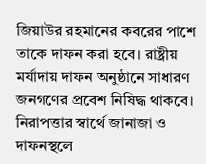জিয়াউর রহমানের কবরের পাশে তাকে দাফন করা হবে। রাষ্ট্রীয় মর্যাদায় দাফন অনুষ্ঠানে সাধারণ জনগণের প্রবেশ নিষিদ্ধ থাকবে। নিরাপত্তার স্বার্থে জানাজা ও দাফনস্থলে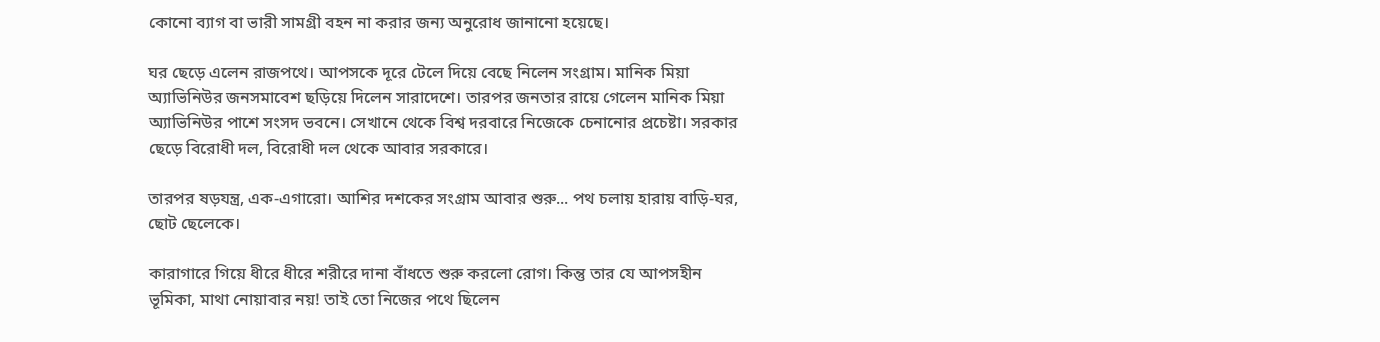কোনো ব্যাগ বা ভারী সামগ্রী বহন না করার জন্য অনুরোধ জানানো হয়েছে।

ঘর ছেড়ে এলেন রাজপথে। আপসকে দূরে টেলে দিয়ে বেছে নিলেন সংগ্রাম। মানিক মিয়া অ্যাভিনিউর জনসমাবেশ ছড়িয়ে দিলেন সারাদেশে। তারপর জনতার রায়ে গেলেন মানিক মিয়া অ্যাভিনিউর পাশে সংসদ ভবনে। সেখানে থেকে বিশ্ব দরবারে নিজেকে চেনানোর প্রচেষ্টা। সরকার ছেড়ে বিরোধী দল, বিরোধী দল থেকে আবার সরকারে।

তারপর ষড়যন্ত্র, এক-এগারো। আশির দশকের সংগ্রাম আবার শুরু... পথ চলায় হারায় বাড়ি-ঘর, ছোট ছেলেকে।

কারাগারে গিয়ে ধীরে ধীরে শরীরে দানা বাঁধতে শুরু করলো রোগ। কিন্তু তার যে আপসহীন ভূমিকা, মাথা নোয়াবার নয়! তাই তো নিজের পথে ছিলেন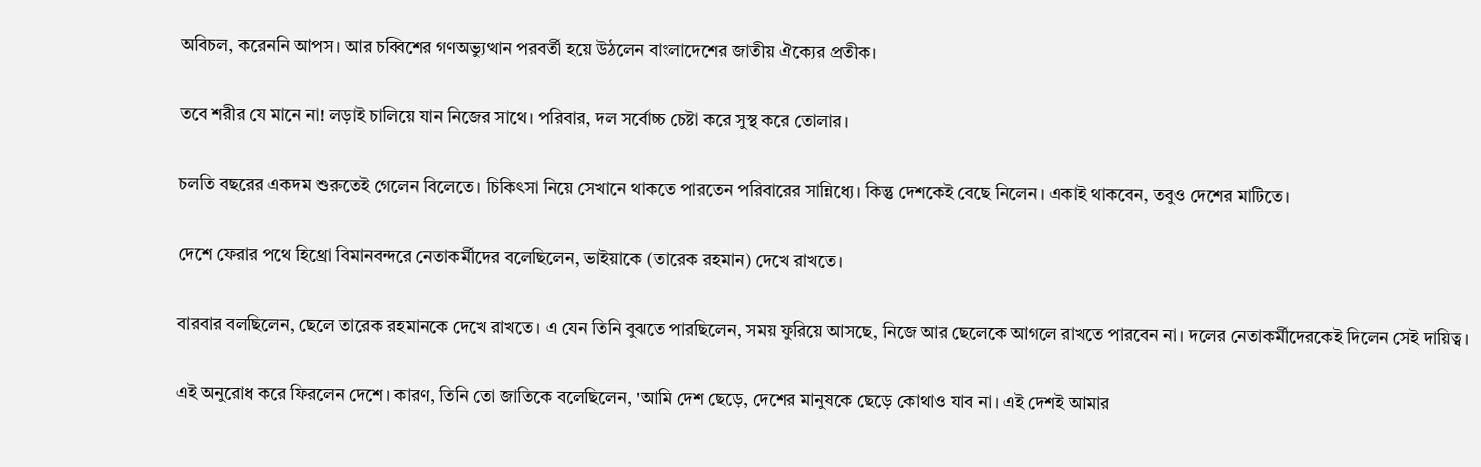অবিচল, করেননি আপস। আর চব্বিশের গণঅভ্যুত্থান পরবর্তী হয়ে উঠলেন বাংলাদেশের জাতীয় ঐক্যের প্রতীক।

তবে শরীর যে মানে না! লড়াই চালিয়ে যান নিজের সাথে। পরিবার, দল সর্বোচ্চ চেষ্টা করে সুস্থ করে তোলার।

চলতি বছরের একদম শুরুতেই গেলেন বিলেতে। চিকিৎসা নিয়ে সেখানে থাকতে পারতেন পরিবারের সান্নিধ্যে। কিন্তু দেশকেই বেছে নিলেন। একাই থাকবেন, তবুও দেশের মাটিতে।

দেশে ফেরার পথে হিথ্রো বিমানবন্দরে নেতাকর্মীদের বলেছিলেন, ভাইয়াকে (তারেক রহমান) দেখে রাখতে।

বারবার বলছিলেন, ছেলে তারেক রহমানকে দেখে রাখতে। এ যেন তিনি বুঝতে পারছিলেন, সময় ফুরিয়ে আসছে, নিজে আর ছেলেকে আগলে রাখতে পারবেন না। দলের নেতাকর্মীদেরকেই দিলেন সেই দায়িত্ব।

এই অনুরোধ করে ফিরলেন দেশে। কারণ, তিনি তো জাতিকে বলেছিলেন, 'আমি দেশ ছেড়ে, দেশের মানুষকে ছেড়ে কোথাও যাব না। এই দেশই আমার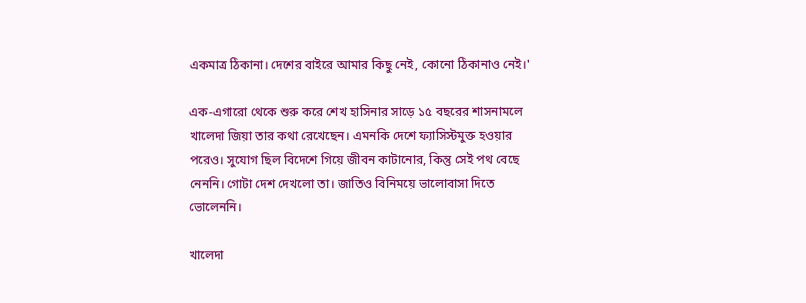একমাত্র ঠিকানা। দেশের বাইরে আমার কিছু নেই, কোনো ঠিকানাও নেই।'

এক-এগারো থেকে শুরু করে শেখ হাসিনার সাড়ে ১৫ বছরের শাসনামলে খালেদা জিয়া তার কথা রেখেছেন। এমনকি দেশে ফ্যাসিস্টমুক্ত হওয়ার পরেও। সুযোগ ছিল বিদেশে গিয়ে জীবন কাটানোর, কিন্তু সেই পথ বেছে নেননি। গোটা দেশ দেখলো তা। জাতিও বিনিময়ে ভালোবাসা দিতে ভোলেননি।

খালেদা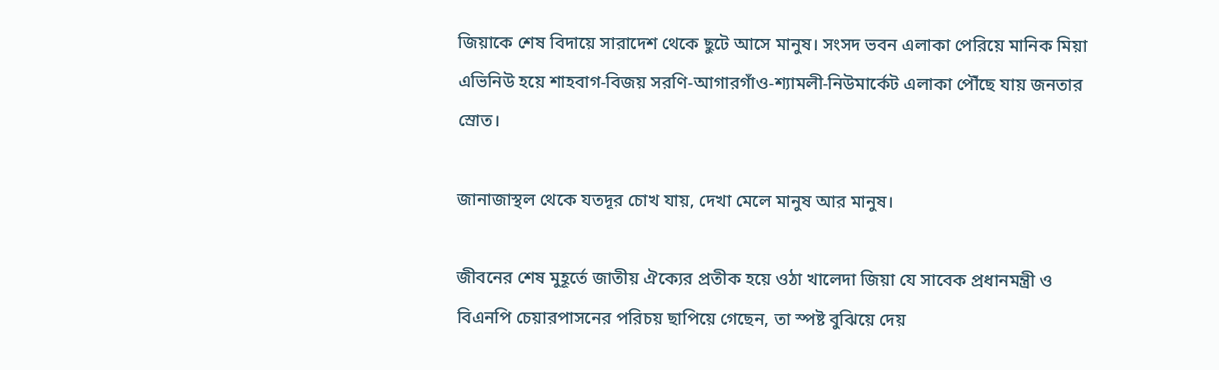জিয়াকে শেষ বিদায়ে সারাদেশ থেকে ছুটে আসে মানুষ। সংসদ ভবন এলাকা পেরিয়ে মানিক মিয়া এভিনিউ হয়ে শাহবাগ-বিজয় সরণি-আগারগাঁও-শ্যামলী-নিউমার্কেট এলাকা পৌঁছে যায় জনতার স্রোত।

জানাজাস্থল থেকে যতদূর চোখ যায়, দেখা মেলে মানুষ আর মানুষ।

জীবনের শেষ মুহূর্তে জাতীয় ঐক্যের প্রতীক হয়ে ওঠা খালেদা জিয়া যে সাবেক প্রধানমন্ত্রী ও বিএনপি চেয়ারপাসনের পরিচয় ছাপিয়ে গেছেন, তা স্পষ্ট বুঝিয়ে দেয়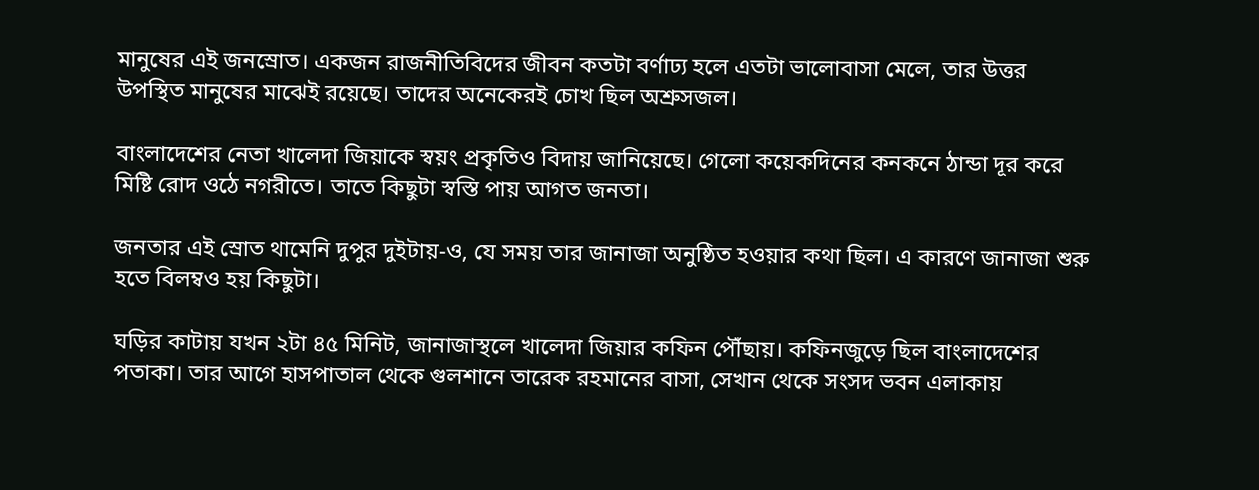মানুষের এই জনস্রোত। একজন রাজনীতিবিদের জীবন কতটা বর্ণাঢ্য হলে এতটা ভালোবাসা মেলে, তার উত্তর উপস্থিত মানুষের মাঝেই রয়েছে। তাদের অনেকেরই চোখ ছিল অশ্রুসজল।

বাংলাদেশের নেতা খালেদা জিয়াকে স্বয়ং প্রকৃতিও বিদায় জানিয়েছে। গেলো কয়েকদিনের কনকনে ঠান্ডা দূর করে মিষ্টি রোদ ওঠে নগরীতে। তাতে কিছুটা স্বস্তি পায় আগত জনতা।

জনতার এই স্রোত থামেনি দুপুর দুইটায়-ও, যে সময় তার জানাজা অনুষ্ঠিত হওয়ার কথা ছিল। এ কারণে জানাজা শুরু হতে বিলম্বও হয় কিছুটা।

ঘড়ির কাটায় যখন ২টা ৪৫ মিনিট, জানাজাস্থলে খালেদা জিয়ার কফিন পৌঁছায়। কফিনজুড়ে ছিল বাংলাদেশের পতাকা। তার আগে হাসপাতাল থেকে গুলশানে তারেক রহমানের বাসা, সেখান থেকে সংসদ ভবন এলাকায়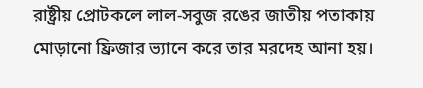রাষ্ট্রীয় প্রোটকলে লাল-সবুজ রঙের জাতীয় পতাকায় মোড়ানো ফ্রিজার ভ্যানে করে তার মরদেহ আনা হয়।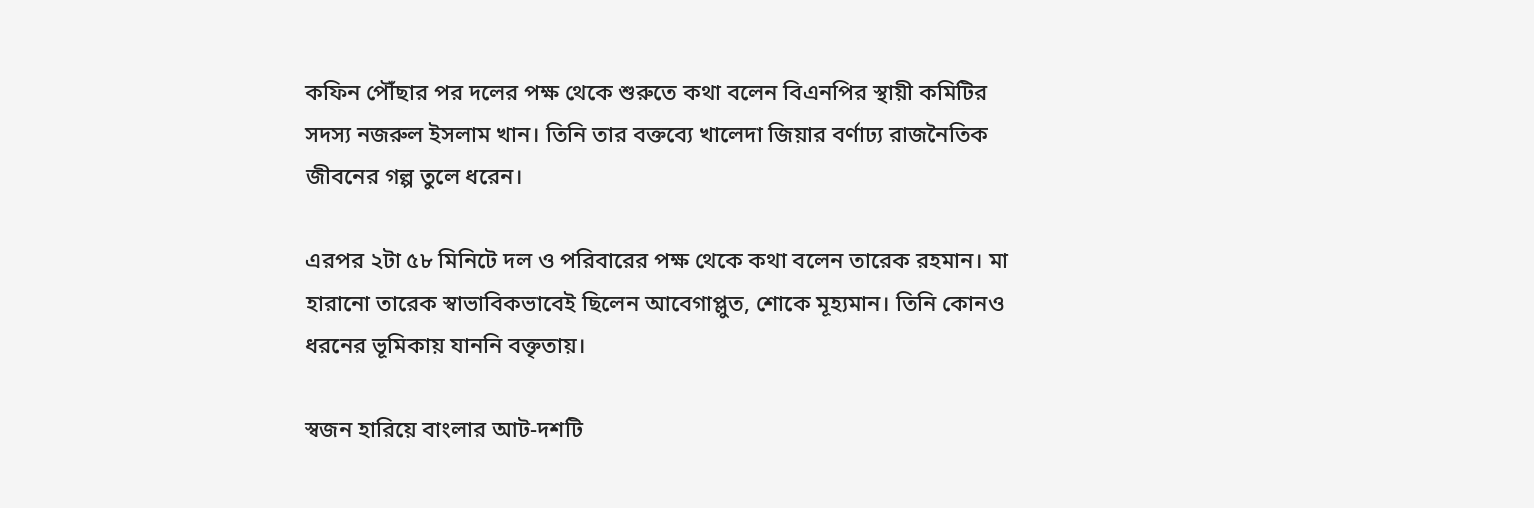কফিন পৌঁছার পর দলের পক্ষ থেকে শুরুতে কথা বলেন বিএনপির স্থায়ী কমিটির সদস্য নজরুল ইসলাম খান। তিনি তার বক্তব্যে খালেদা জিয়ার বর্ণাঢ্য রাজনৈতিক জীবনের গল্প তুলে ধরেন।

এরপর ২টা ৫৮ মিনিটে দল ও পরিবারের পক্ষ থেকে কথা বলেন তারেক রহমান। মা হারানো তারেক স্বাভাবিকভাবেই ছিলেন আবেগাপ্লুত, শোকে মূহ্যমান। তিনি কোনও ধরনের ভূমিকায় যাননি বক্তৃতায়।

স্বজন হারিয়ে বাংলার আট-দশটি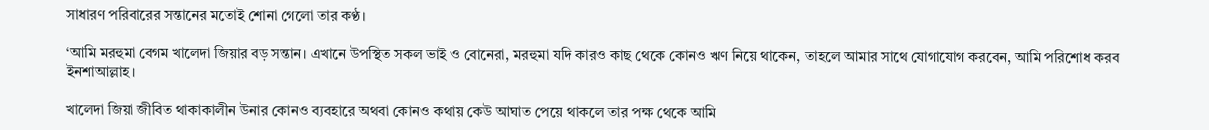সাধারণ পরিবারের সন্তানের মতোই শোনা গেলো তার কণ্ঠ।

‘আমি মরহুমা বেগম খালেদা জিয়ার বড় সন্তান। এখানে উপস্থিত সকল ভাই ও বোনেরা, মরহুমা যদি কারও কাছ থেকে কোনও ঋণ নিয়ে থাকেন, তাহলে আমার সাথে যোগাযোগ করবেন, আমি পরিশোধ করব ইনশাআল্লাহ।

খালেদা জিয়া জীবিত থাকাকালীন উনার কোনও ব্যবহারে অথবা কোনও কথায় কেউ আঘাত পেয়ে থাকলে তার পক্ষ থেকে আমি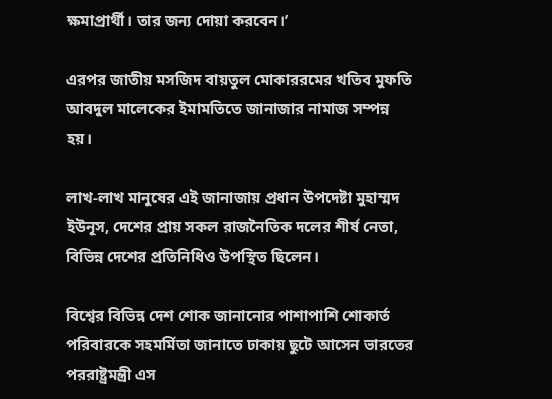ক্ষমাপ্রার্থী। তার জন্য দোয়া করবেন।’

এরপর জাতীয় মসজিদ বায়তুল মোকাররমের খতিব মুফতি আবদুল মালেকের ইমামতিতে জানাজার নামাজ সম্পন্ন হয়।

লাখ-লাখ মানুষের এই জানাজায় প্রধান উপদেষ্টা মুহাম্মদ ইউনূস, দেশের প্রায় সকল রাজনৈতিক দলের শীর্ষ নেতা, বিভিন্ন দেশের প্রতিনিধিও উপস্থিত ছিলেন।

বিশ্বের বিভিন্ন দেশ শোক জানানোর পাশাপাশি শোকার্ত পরিবারকে সহমর্মিতা জানাতে ঢাকায় ছুটে আসেন ভারতের পররাষ্ট্রমন্ত্রী এস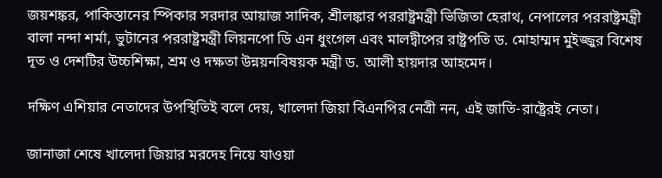জয়শঙ্কর, পাকিস্তানের স্পিকার সরদার আয়াজ সাদিক, শ্রীলঙ্কার পররাষ্ট্রমন্ত্রী ভিজিতা হেরাথ, নেপালের পররাষ্ট্রমন্ত্রী বালা নন্দা শর্মা, ভুটানের পররাষ্ট্রমন্ত্রী লিয়নপো ডি এন ধুংগেল এবং মালদ্বীপের রাষ্ট্রপতি ড. মোহাম্মদ মুইজ্জুর বিশেষ দূত ও দেশটির উচ্চশিক্ষা, শ্রম ও দক্ষতা উন্নয়নবিষয়ক মন্ত্রী ড. আলী হায়দার আহমেদ।

দক্ষিণ এশিয়ার নেতাদের উপস্থিতিই বলে দেয়, খালেদা জিয়া বিএনপির নেত্রী নন, এই জাতি-রাষ্ট্রেরই নেতা।

জানাজা শেষে খালেদা জিয়ার মরদেহ নিয়ে যাওয়া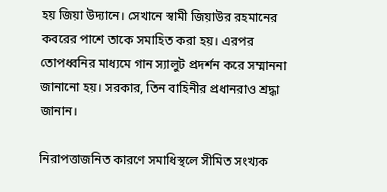হয় জিয়া উদ্যানে। সেখানে স্বামী জিয়াউর রহমানের কবরের পাশে তাকে সমাহিত করা হয়। এরপর তোপধ্বনির মাধ্যমে গান স্যালুট প্রদর্শন করে সম্মাননা জানানো হয়। সরকার, তিন বাহিনীর প্রধানরাও শ্রদ্ধা জানান।

নিরাপত্তাজনিত কারণে সমাধিস্থলে সীমিত সংখ্যক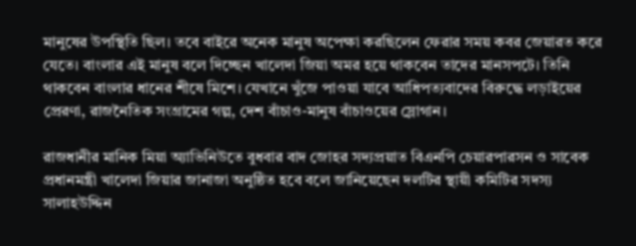মানুষের উপস্থিতি ছিল। তবে বাইরে অনেক মানুষ অপেক্ষা করছিলেন ফেরার সময় কবর জেয়ারত করে যেতে। বাংলার এই মানুষ বলে দিচ্ছেন খালেদা জিয়া অমর হয়ে থাকবেন তাদের মানসপটে। তিনি থাকবেন বাংলার ধানের শীষে মিশে। যেখানে খুঁজে পাওয়া যাবে আধিপত্যবাদের বিরুদ্ধে লড়াইয়ের প্রেরণা, রাজনৈতিক সংগ্রামের গল্প, দেশ বাঁচাও-মানুষ বাঁচাওয়ের স্লোগান।

রাজধানীর মানিক মিয়া অ্যাভিনিউতে বুধবার বাদ জোহর সদ্যপ্রয়াত বিএনপি চেয়ারপারসন ও সাবেক প্রধানমন্ত্রী খালেদা জিয়ার জানাজা অনুষ্ঠিত হবে বলে জানিয়েছেন দলটির স্থায়ী কমিটির সদস্য সালাহউদ্দিন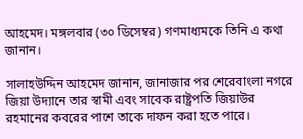আহমেদ। মঙ্গলবার (৩০ ডিসেম্বর) গণমাধ্যমকে তিনি এ কথা জানান।

সালাহউদ্দিন আহমেদ জানান, জানাজার পর শেরেবাংলা নগরে জিয়া উদ্যানে তার স্বামী এবং সাবেক রাষ্ট্রপতি জিয়াউর রহমানের কবরের পাশে তাকে দাফন করা হতে পারে।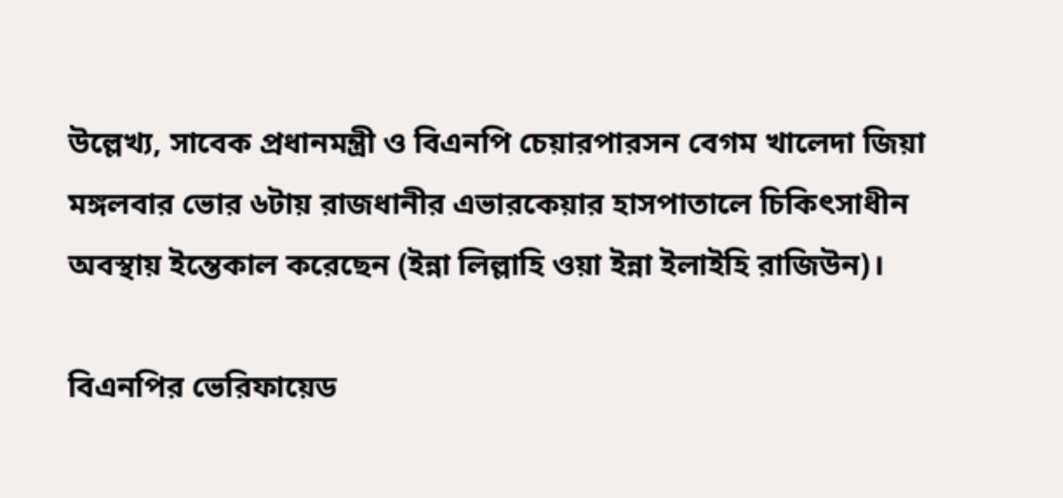উল্লেখ্য, সাবেক প্রধানমন্ত্রী ও বিএনপি চেয়ারপারসন বেগম খালেদা জিয়া মঙ্গলবার ভোর ৬টায় রাজধানীর এভারকেয়ার হাসপাতালে চিকিৎসাধীন অবস্থায় ইন্তেকাল করেছেন (ইন্না লিল্লাহি ওয়া ইন্না ইলাইহি রাজিউন)।

বিএনপির ভেরিফায়েড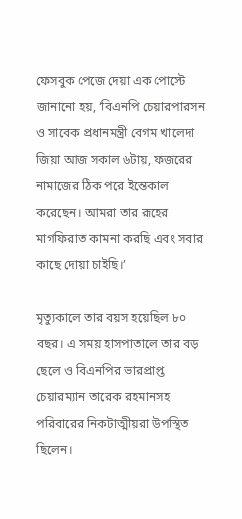ফেসবুক পেজে দেয়া এক পোস্টে জানানো হয়, ‘বিএনপি চেয়ারপারসন ও সাবেক প্রধানমন্ত্রী বেগম খালেদা জিয়া আজ সকাল ৬টায়, ফজরের নামাজের ঠিক পরে ইন্তেকাল করেছেন। আমরা তার রূহের মাগফিরাত কামনা করছি এবং সবার কাছে দোয়া চাইছি।’

মৃত্যুকালে তার বয়স হয়েছিল ৮০ বছর। এ সময় হাসপাতালে তার বড় ছেলে ও বিএনপির ভারপ্রাপ্ত চেয়ারম্যান তারেক রহমানসহ পরিবারের নিকটাত্মীয়রা উপস্থিত ছিলেন।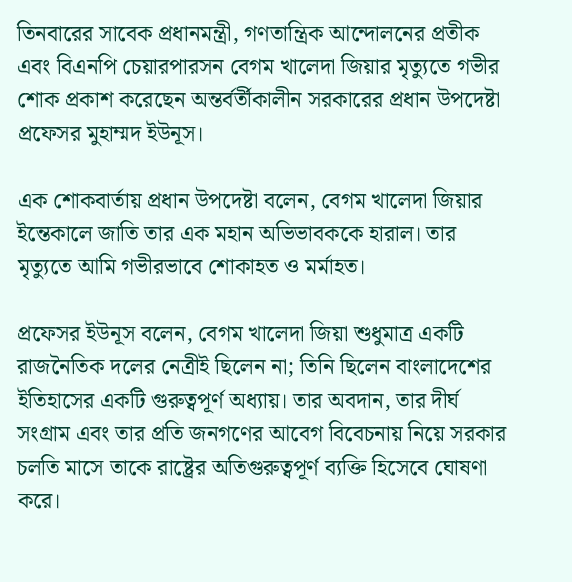তিনবারের সাবেক প্রধানমন্ত্রী, গণতান্ত্রিক আন্দোলনের প্রতীক এবং বিএনপি চেয়ারপারসন বেগম খালেদা জিয়ার মৃত্যুতে গভীর শোক প্রকাশ করেছেন অন্তর্বর্তীকালীন সরকারের প্রধান উপদেষ্টা প্রফেসর মুহাম্মদ ইউনূস।

এক শোকবার্তায় প্রধান উপদেষ্টা বলেন, বেগম খালেদা জিয়ার ইন্তেকালে জাতি তার এক মহান অভিভাবককে হারাল। তার মৃত্যুতে আমি গভীরভাবে শোকাহত ও মর্মাহত।

প্রফেসর ইউনূস বলেন, বেগম খালেদা জিয়া শুধুমাত্র একটি রাজনৈতিক দলের নেত্রীই ছিলেন না; তিনি ছিলেন বাংলাদেশের ইতিহাসের একটি গুরুত্বপূর্ণ অধ্যায়। তার অবদান, তার দীর্ঘ সংগ্রাম এবং তার প্রতি জনগণের আবেগ বিবেচনায় নিয়ে সরকার চলতি মাসে তাকে রাষ্ট্রের অতিগুরুত্বপূর্ণ ব্যক্তি হিসেবে ঘোষণা করে।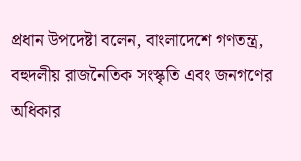প্রধান উপদেষ্টা বলেন, বাংলাদেশে গণতন্ত্র, বহুদলীয় রাজনৈতিক সংস্কৃতি এবং জনগণের অধিকার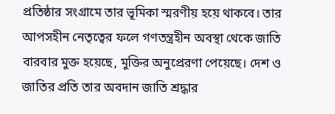প্রতিষ্ঠার সংগ্রামে তার ভূমিকা স্মরণীয় হয়ে থাকবে। তার আপসহীন নেতৃত্বের ফলে গণতন্ত্রহীন অবস্থা থেকে জাতি বারবার মুক্ত হয়েছে, মুক্তির অনুপ্রেরণা পেয়েছে। দেশ ও জাতির প্রতি তার অবদান জাতি শ্রদ্ধার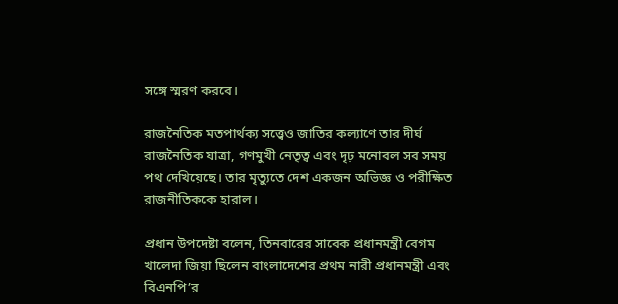সঙ্গে স্মরণ করবে।

রাজনৈতিক মতপার্থক্য সত্ত্বেও জাতির কল্যাণে তার দীর্ঘ রাজনৈতিক যাত্রা, গণমুখী নেতৃত্ব এবং দৃঢ় মনোবল সব সময় পথ দেখিয়েছে। তার মৃত্যুতে দেশ একজন অভিজ্ঞ ও পরীক্ষিত রাজনীতিককে হারাল।

প্রধান উপদেষ্টা বলেন, তিনবারের সাবেক প্রধানমন্ত্রী বেগম খালেদা জিয়া ছিলেন বাংলাদেশের প্রথম নারী প্রধানমন্ত্রী এবং বিএনপি’র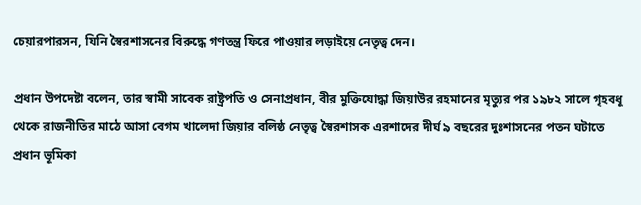চেয়ারপারসন, যিনি স্বৈরশাসনের বিরুদ্ধে গণতন্ত্র ফিরে পাওয়ার লড়াইয়ে নেতৃত্ব দেন।

প্রধান উপদেষ্টা বলেন, তার স্বামী সাবেক রাষ্ট্রপতি ও সেনাপ্রধান, বীর মুক্তিযোদ্ধা জিয়াউর রহমানের মৃত্যুর পর ১৯৮২ সালে গৃহবধূ থেকে রাজনীতির মাঠে আসা বেগম খালেদা জিয়ার বলিষ্ঠ নেতৃত্ব স্বৈরশাসক এরশাদের দীর্ঘ ৯ বছরের দুঃশাসনের পতন ঘটাতে প্রধান ভূমিকা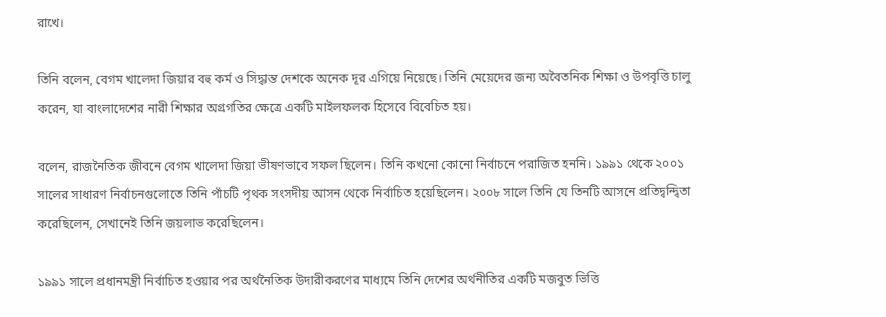রাখে।

তিনি বলেন, বেগম খালেদা জিয়ার বহু কর্ম ও সিদ্ধান্ত দেশকে অনেক দূর এগিয়ে নিয়েছে। তিনি মেয়েদের জন্য অবৈতনিক শিক্ষা ও উপবৃত্তি চালু করেন, যা বাংলাদেশের নারী শিক্ষার অগ্রগতির ক্ষেত্রে একটি মাইলফলক হিসেবে বিবেচিত হয়।

বলেন, রাজনৈতিক জীবনে বেগম খালেদা জিয়া ভীষণভাবে সফল ছিলেন। তিনি কখনো কোনো নির্বাচনে পরাজিত হননি। ১৯৯১ থেকে ২০০১ সালের সাধারণ নির্বাচনগুলোতে তিনি পাঁচটি পৃথক সংসদীয় আসন থেকে নির্বাচিত হয়েছিলেন। ২০০৮ সালে তিনি যে তিনটি আসনে প্রতিদ্বন্দ্বিতা করেছিলেন, সেখানেই তিনি জয়লাভ করেছিলেন।

১৯৯১ সালে প্রধানমন্ত্রী নির্বাচিত হওয়ার পর অর্থনৈতিক উদারীকরণের মাধ্যমে তিনি দেশের অর্থনীতির একটি মজবুত ভিত্তি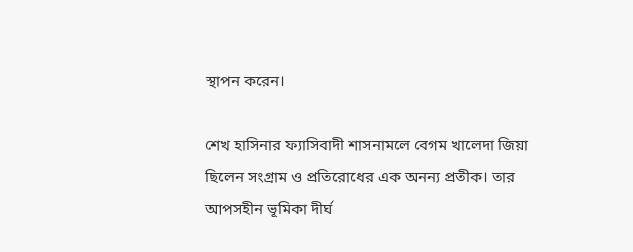স্থাপন করেন।

শেখ হাসিনার ফ্যাসিবাদী শাসনামলে বেগম খালেদা জিয়া ছিলেন সংগ্রাম ও প্রতিরোধের এক অনন্য প্রতীক। তার আপসহীন ভূমিকা দীর্ঘ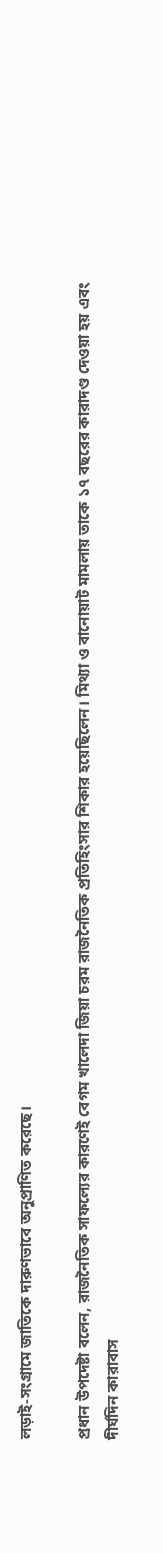লড়াই-সংগ্রামে জাতিকে দারুণভাবে অনুপ্রাণিত করেছে।

প্রধান উপদেষ্টা বলেন, রাজনৈতিক সাফল্যের কারণেই বেগম খালেদা জিয়া চরম রাজনৈতিক প্রতিহিংসার শিকার হয়েছিলেন। মিথ্যা ও বানোয়াট মামলায় তাকে ১৭ বছরের কারাদণ্ড দেওয়া হয় এবং দীর্ঘদিন কারাবাস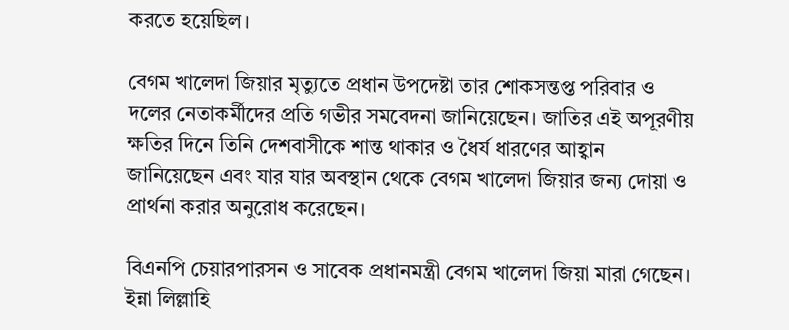করতে হয়েছিল।

বেগম খালেদা জিয়ার মৃত্যুতে প্রধান উপদেষ্টা তার শোকসন্তপ্ত পরিবার ও দলের নেতাকর্মীদের প্রতি গভীর সমবেদনা জানিয়েছেন। জাতির এই অপূরণীয় ক্ষতির দিনে তিনি দেশবাসীকে শান্ত থাকার ও ধৈর্য ধারণের আহ্বান জানিয়েছেন এবং যার যার অবস্থান থেকে বেগম খালেদা জিয়ার জন্য দোয়া ও প্রার্থনা করার অনুরোধ করেছেন।

বিএনপি চেয়ারপারসন ও সাবেক প্রধানমন্ত্রী বেগম খালেদা জিয়া মারা গেছেন। ইন্না লিল্লাহি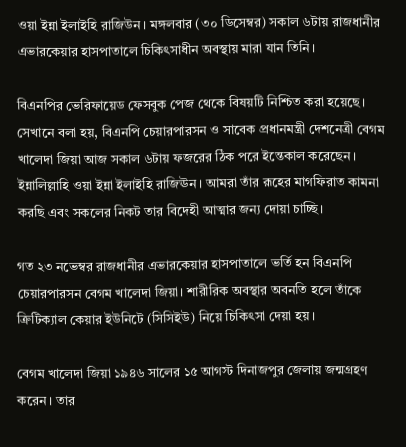ওয়া ইন্না ইলাইহি রাজিউন। মঙ্গলবার (৩০ ডিসেম্বর) সকাল ৬টায় রাজধানীর এভারকেয়ার হাসপাতালে চিকিৎসাধীন অবস্থায় মারা যান তিনি।

বিএনপির ভেরিফায়েড ফেসবুক পেজ থেকে বিষয়টি নিশ্চিত করা হয়েছে। সেখানে বলা হয়, বিএনপি চেয়ারপারসন ও সাবেক প্রধানমন্ত্রী দেশনেত্রী বেগম খালেদা জিয়া আজ সকাল ৬টায় ফজরের ঠিক পরে ইন্তেকাল করেছেন। ইন্নালিল্লাহি ওয়া ইন্না ইলাইহি রাজিঊন। আমরা তাঁর রূহের মাগফিরাত কামনা করছি এবং সকলের নিকট তার বিদেহী আত্মার জন্য দোয়া চাচ্ছি।

গত ২৩ নভেম্বর রাজধানীর এভারকেয়ার হাসপাতালে ভর্তি হন বিএনপি চেয়ারপারসন বেগম খালেদা জিয়া। শারীরিক অবস্থার অবনতি হলে তাঁকে ক্রিটিক্যাল কেয়ার ইউনিটে (সিসিইউ) নিয়ে চিকিৎসা দেয়া হয়।

বেগম খালেদা জিয়া ১৯৪৬ সালের ১৫ আগস্ট দিনাজপুর জেলায় জন্মগ্রহণ করেন। তার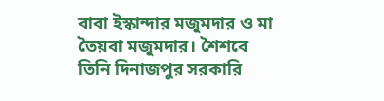বাবা ইস্কান্দার মজুমদার ও মা তৈয়বা মজুমদার। শৈশবে তিনি দিনাজপুর সরকারি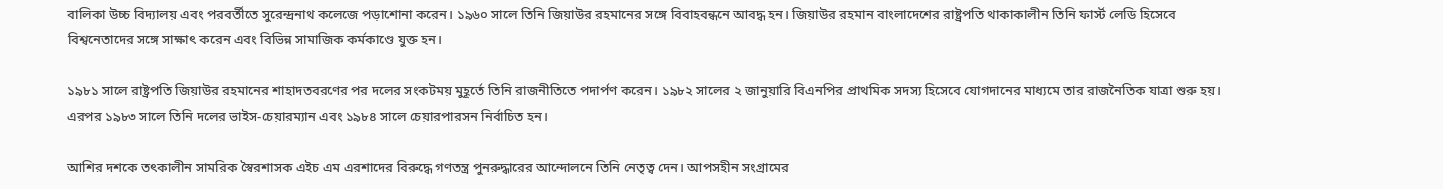বালিকা উচ্চ বিদ্যালয় এবং পরবর্তীতে সুরেন্দ্রনাথ কলেজে পড়াশোনা করেন। ১৯৬০ সালে তিনি জিয়াউর রহমানের সঙ্গে বিবাহবন্ধনে আবদ্ধ হন। জিয়াউর রহমান বাংলাদেশের রাষ্ট্রপতি থাকাকালীন তিনি ফার্স্ট লেডি হিসেবে বিশ্বনেতাদের সঙ্গে সাক্ষাৎ করেন এবং বিভিন্ন সামাজিক কর্মকাণ্ডে যুক্ত হন।

১৯৮১ সালে রাষ্ট্রপতি জিয়াউর রহমানের শাহাদতবরণের পর দলের সংকটময় মুহূর্তে তিনি রাজনীতিতে পদার্পণ করেন। ১৯৮২ সালের ২ জানুয়ারি বিএনপির প্রাথমিক সদস্য হিসেবে যোগদানের মাধ্যমে তার রাজনৈতিক যাত্রা শুরু হয়। এরপর ১৯৮৩ সালে তিনি দলের ভাইস-চেয়ারম্যান এবং ১৯৮৪ সালে চেয়ারপারসন নির্বাচিত হন।

আশির দশকে তৎকালীন সামরিক স্বৈরশাসক এইচ এম এরশাদের বিরুদ্ধে গণতন্ত্র পুনরুদ্ধারের আন্দোলনে তিনি নেতৃত্ব দেন। আপসহীন সংগ্রামের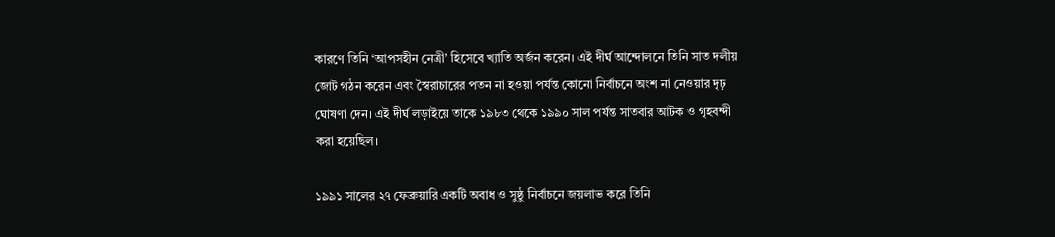কারণে তিনি ‘আপসহীন নেত্রী’ হিসেবে খ্যাতি অর্জন করেন। এই দীর্ঘ আন্দোলনে তিনি সাত দলীয় জোট গঠন করেন এবং স্বৈরাচারের পতন না হওয়া পর্যন্ত কোনো নির্বাচনে অংশ না নেওয়ার দৃঢ় ঘোষণা দেন। এই দীর্ঘ লড়াইয়ে তাকে ১৯৮৩ থেকে ১৯৯০ সাল পর্যন্ত সাতবার আটক ও গৃহবন্দী করা হয়েছিল।

১৯৯১ সালের ২৭ ফেব্রুয়ারি একটি অবাধ ও সুষ্ঠু নির্বাচনে জয়লাভ করে তিনি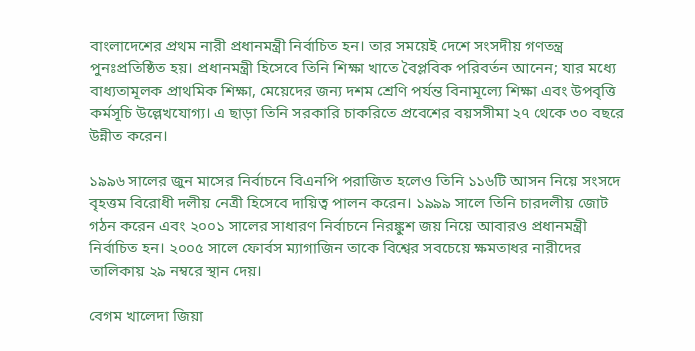বাংলাদেশের প্রথম নারী প্রধানমন্ত্রী নির্বাচিত হন। তার সময়েই দেশে সংসদীয় গণতন্ত্র পুনঃপ্রতিষ্ঠিত হয়। প্রধানমন্ত্রী হিসেবে তিনি শিক্ষা খাতে বৈপ্লবিক পরিবর্তন আনেন; যার মধ্যে বাধ্যতামূলক প্রাথমিক শিক্ষা, মেয়েদের জন্য দশম শ্রেণি পর্যন্ত বিনামূল্যে শিক্ষা এবং উপবৃত্তি কর্মসূচি উল্লেখযোগ্য। এ ছাড়া তিনি সরকারি চাকরিতে প্রবেশের বয়সসীমা ২৭ থেকে ৩০ বছরে উন্নীত করেন।

১৯৯৬ সালের জুন মাসের নির্বাচনে বিএনপি পরাজিত হলেও তিনি ১১৬টি আসন নিয়ে সংসদে বৃহত্তম বিরোধী দলীয় নেত্রী হিসেবে দায়িত্ব পালন করেন। ১৯৯৯ সালে তিনি চারদলীয় জোট গঠন করেন এবং ২০০১ সালের সাধারণ নির্বাচনে নিরঙ্কুশ জয় নিয়ে আবারও প্রধানমন্ত্রী নির্বাচিত হন। ২০০৫ সালে ফোর্বস ম্যাগাজিন তাকে বিশ্বের সবচেয়ে ক্ষমতাধর নারীদের তালিকায় ২৯ নম্বরে স্থান দেয়।

বেগম খালেদা জিয়া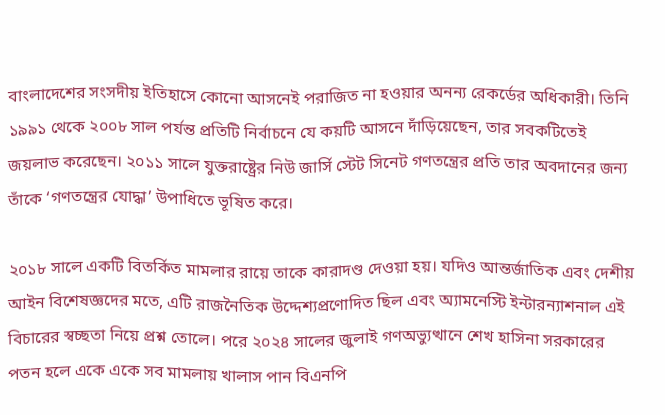বাংলাদেশের সংসদীয় ইতিহাসে কোনো আসনেই পরাজিত না হওয়ার অনন্য রেকর্ডের অধিকারী। তিনি ১৯৯১ থেকে ২০০৮ সাল পর্যন্ত প্রতিটি নির্বাচনে যে কয়টি আসনে দাঁড়িয়েছেন, তার সবকটিতেই জয়লাভ করেছেন। ২০১১ সালে যুক্তরাষ্ট্রের নিউ জার্সি স্টেট সিনেট গণতন্ত্রের প্রতি তার অবদানের জন্য তাঁকে ‘গণতন্ত্রের যোদ্ধা’ উপাধিতে ভূষিত করে।

২০১৮ সালে একটি বিতর্কিত মামলার রায়ে তাকে কারাদণ্ড দেওয়া হয়। যদিও আন্তর্জাতিক এবং দেশীয় আইন বিশেষজ্ঞদের মতে, এটি রাজনৈতিক উদ্দেশ্যপ্রণোদিত ছিল এবং অ্যামনেস্টি ইন্টারন্যাশনাল এই বিচারের স্বচ্ছতা নিয়ে প্রশ্ন তোলে। পরে ২০২৪ সালের জুলাই গণঅভ্যুত্থানে শেখ হাসিনা সরকারের পতন হলে একে একে সব মামলায় খালাস পান বিএনপি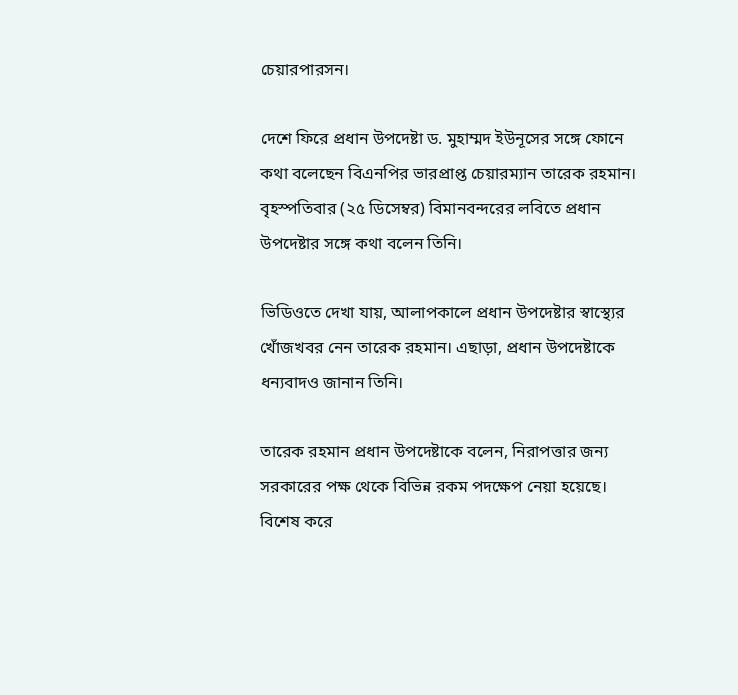চেয়ারপারসন।

দেশে ফিরে প্রধান উপদেষ্টা ড. মুহাম্মদ ইউনূসের সঙ্গে ফোনে কথা বলেছেন বিএনপির ভারপ্রাপ্ত চেয়ারম্যান তারেক রহমান। বৃহস্পতিবার (২৫ ডিসেম্বর) বিমানবন্দরের লবিতে প্রধান উপদেষ্টার সঙ্গে কথা বলেন তিনি।

ভিডিওতে দেখা যায়, আলাপকালে প্রধান উপদেষ্টার স্বাস্থ্যের খোঁজখবর নেন তারেক রহমান। এছাড়া, প্রধান উপদেষ্টাকে ধন্যবাদও জানান তিনি।

তারেক রহমান প্রধান উপদেষ্টাকে বলেন, নিরাপত্তার জন্য সরকারের পক্ষ থেকে বিভিন্ন রকম পদক্ষেপ নেয়া হয়েছে। বিশেষ করে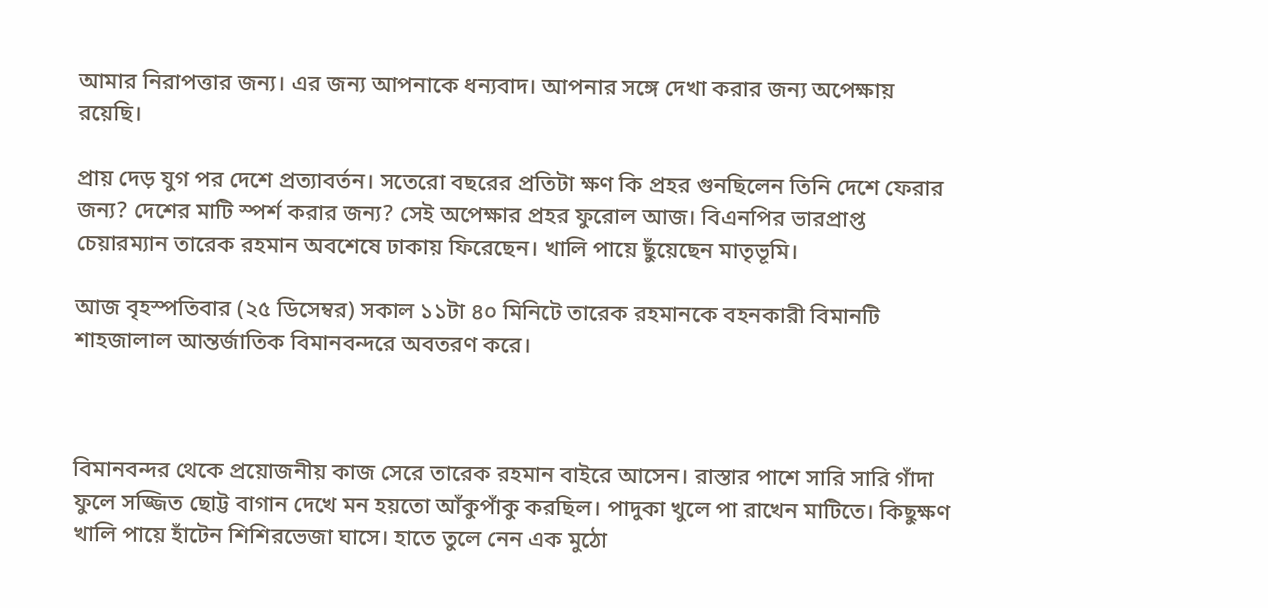আমার নিরাপত্তার জন্য। এর জন্য আপনাকে ধন্যবাদ। আপনার সঙ্গে দেখা করার জন্য অপেক্ষায় রয়েছি।

প্রায় দেড় যুগ পর দেশে প্রত্যাবর্তন। সতেরো বছরের প্রতিটা ক্ষণ কি প্রহর গুনছিলেন তিনি দেশে ফেরার জন্য? দেশের মাটি স্পর্শ করার জন্য? সেই অপেক্ষার প্রহর ফুরোল আজ। বিএনপির ভারপ্রাপ্ত চেয়ারম্যান তারেক রহমান অবশেষে ঢাকায় ফিরেছেন। খালি পায়ে ছুঁয়েছেন মাতৃভূমি।

আজ বৃহস্পতিবার (২৫ ডিসেম্বর) সকাল ১১টা ৪০ মিনিটে তারেক রহমানকে বহনকারী বিমানটি শাহজালাল আন্তর্জাতিক বিমানবন্দরে অবতরণ করে।



বিমানবন্দর থেকে প্রয়োজনীয় কাজ সেরে তারেক রহমান বাইরে আসেন। রাস্তার পাশে সারি সারি গাঁদা ফুলে সজ্জিত ছোট্ট বাগান দেখে মন হয়তো আঁকুপাঁকু করছিল। পাদুকা খুলে পা রাখেন মাটিতে। কিছুক্ষণ খালি পায়ে হাঁটেন শিশিরভেজা ঘাসে। হাতে তুলে নেন এক মুঠো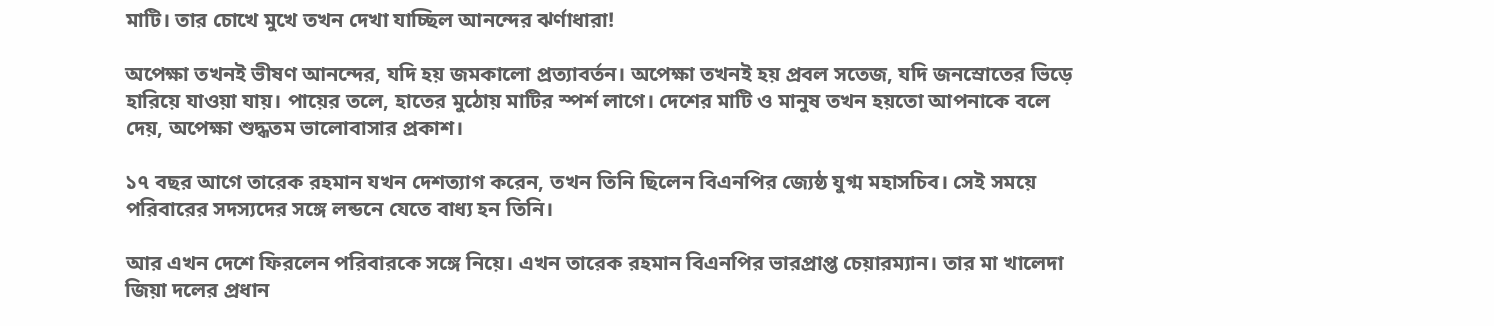মাটি। তার চোখে মুখে তখন দেখা যাচ্ছিল আনন্দের ঝর্ণাধারা!

অপেক্ষা তখনই ভীষণ আনন্দের, যদি হয় জমকালো প্রত্যাবর্তন। অপেক্ষা তখনই হয় প্রবল সতেজ, যদি জনস্রোতের ভিড়ে হারিয়ে যাওয়া যায়। পায়ের তলে, হাতের মুঠোয় মাটির স্পর্শ লাগে। দেশের মাটি ও মানুষ তখন হয়তো আপনাকে বলে দেয়, অপেক্ষা শুদ্ধতম ভালোবাসার প্রকাশ।

১৭ বছর আগে তারেক রহমান যখন দেশত্যাগ করেন, তখন তিনি ছিলেন বিএনপির জ্যেষ্ঠ যুগ্ম মহাসচিব। সেই সময়ে পরিবারের সদস্যদের সঙ্গে লন্ডনে যেতে বাধ্য হন তিনি।

আর এখন দেশে ফিরলেন পরিবারকে সঙ্গে নিয়ে। এখন তারেক রহমান বিএনপির ভারপ্রাপ্ত চেয়ারম্যান। তার মা খালেদা জিয়া দলের প্রধান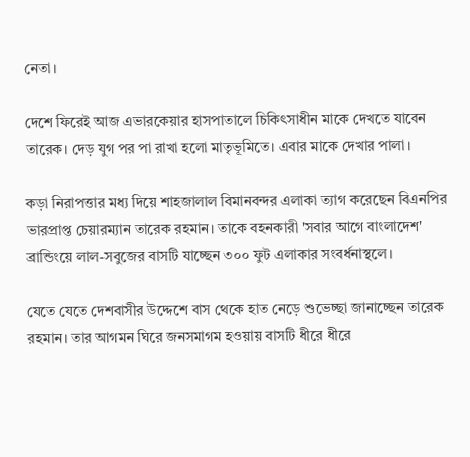নেতা।

দেশে ফিরেই আজ এভারকেয়ার হাসপাতালে চিকিৎসাধীন মাকে দেখতে যাবেন তারেক। দেড় যুগ পর পা রাখা হলো মাতৃভূমিতে। এবার মাকে দেখার পালা।

কড়া নিরাপত্তার মধ্য দিয়ে শাহজালাল বিমানবন্দর এলাকা ত্যাগ করেছেন বিএনপির ভারপ্রাপ্ত চেয়ারম্যান তারেক রহমান। তাকে বহনকারী 'সবার আগে বাংলাদেশ' ব্রান্ডিংয়ে লাল-সবুজের বাসটি যাচ্ছেন ৩০০ ফুট এলাকার সংবর্ধনাস্থলে।

যেতে যেতে দেশবাসীর উদ্দেশে বাস থেকে হাত নেড়ে শুভেচ্ছা জানাচ্ছেন তারেক রহমান। তার আগমন ঘিরে জনসমাগম হওয়ায় বাসটি ধীরে ধীরে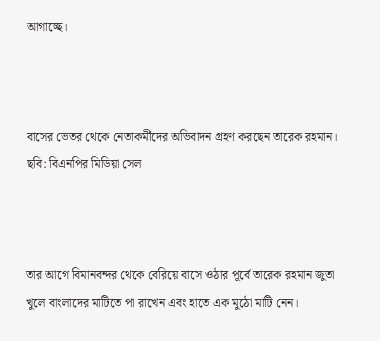আগাচ্ছে।



বাসের ভেতর থেকে নেতাকর্মীদের অভিবাদন গ্রহণ করছেন তারেক রহমান। ছবি: বিএনপির মিডিয়া সেল



তার আগে বিমানবন্দর থেকে বেরিয়ে বাসে ওঠার পূর্বে তারেক রহমান জুতা খুলে বাংলাদের মাটিতে পা রাখেন এবং হাতে এক মুঠো মাটি নেন।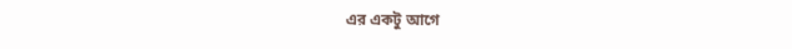এর একটু আগে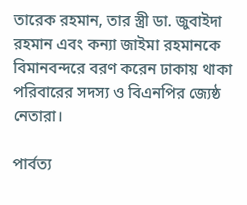তারেক রহমান, তার স্ত্রী ডা. জুবাইদা রহমান এবং কন্যা জাইমা রহমানকে বিমানবন্দরে বরণ করেন ঢাকায় থাকা পরিবারের সদস্য ও বিএনপির জ্যেষ্ঠ নেতারা।

পার্বত্য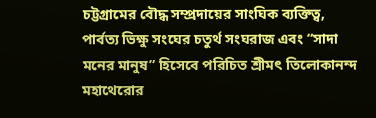চট্টগ্রামের বৌদ্ধ সম্প্রদায়ের সাংঘিক ব্যক্তিত্ব, পার্বত্য ভিক্ষু সংঘের চতুর্থ সংঘরাজ এবং “সাদা মনের মানুষ” হিসেবে পরিচিত শ্রীমৎ তিলোকানন্দ মহাথেরোর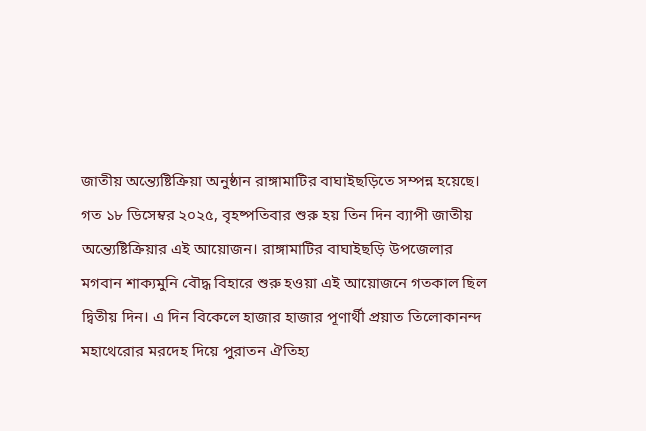জাতীয় অন্ত্যেষ্টিক্রিয়া অনুষ্ঠান রাঙ্গামাটির বাঘাইছড়িতে সম্পন্ন হয়েছে। গত ১৮ ডিসেম্বর ২০২৫, বৃহষ্পতিবার শুরু হয় তিন দিন ব্যাপী জাতীয় অন্ত্যেষ্টিক্রিয়ার এই আয়োজন। রাঙ্গামাটির বাঘাইছড়ি উপজেলার মগবান শাক্যমুনি বৌদ্ধ বিহারে শুরু হওয়া এই আয়োজনে গতকাল ছিল দ্বিতীয় দিন। এ দিন বিকেলে হাজার হাজার পূণার্থী প্রয়াত তিলোকানন্দ মহাথেরোর মরদেহ দিয়ে পুরাতন ঐতিহ্য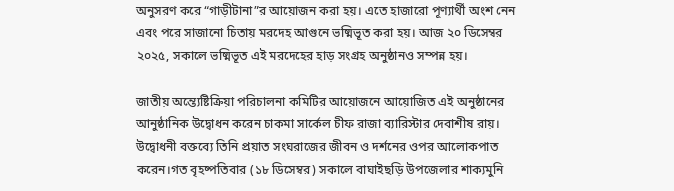অনুসরণ করে “গাড়ীটানা”র আয়োজন করা হয়। এতে হাজারো পূণ্যার্থী অংশ নেন এবং পরে সাজানো চিতায় মরদেহ আগুনে ভষ্মিভূত করা হয়। আজ ২০ ডিসেম্বর ২০২৫, সকালে ভষ্মিভূত এই মরদেহের হাড় সংগ্রহ অনুষ্ঠানও সম্পন্ন হয়।

জাতীয় অন্ত্যেষ্টিক্রিয়া পরিচালনা কমিটির আয়োজনে আয়োজিত এই অনুষ্ঠানের আনুষ্ঠানিক উদ্বোধন করেন চাকমা সার্কেল চীফ রাজা ব্যারিস্টার দেবাশীষ রায়। উদ্বোধনী বক্তব্যে তিনি প্রয়াত সংঘরাজের জীবন ও দর্শনের ওপর আলোকপাত করেন।গত বৃহষ্পতিবার (১৮ ডিসেম্বর) সকালে বাঘাইছড়ি উপজেলার শাক্যমুনি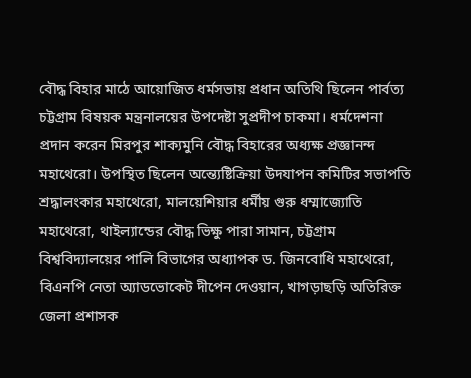বৌদ্ধ বিহার মাঠে আয়োজিত ধর্মসভায় প্রধান অতিথি ছিলেন পার্বত্য চট্টগ্রাম বিষয়ক মন্ত্রনালয়ের উপদেষ্টা সুপ্রদীপ চাকমা। ধর্মদেশনা প্রদান করেন মিরপুর শাক্যমুনি বৌদ্ধ বিহারের অধ্যক্ষ প্রজ্ঞানন্দ মহাথেরো। উপস্থিত ছিলেন অন্ত্যেষ্টিক্রিয়া উদযাপন কমিটির সভাপতি শ্রদ্ধালংকার মহাথেরো, মালয়েশিয়ার ধর্মীয় গুরু ধম্মাজ্যোতি মহাথেরো, থাইল্যান্ডের বৌদ্ধ ভিক্ষু পারা সামান, চট্টগ্রাম বিশ্ববিদ্যালয়ের পালি বিভাগের অধ্যাপক ড. জিনবোধি মহাথেরো, বিএনপি নেতা অ্যাডভোকেট দীপেন দেওয়ান, খাগড়াছড়ি অতিরিক্ত জেলা প্রশাসক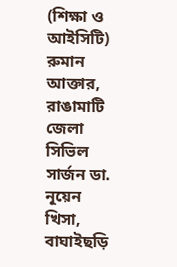(শিক্ষা ও আইসিটি) রুমান আক্তার, রাঙামাটি জেলা সিভিল সার্জন ডা. নূয়েন খিসা, বাঘাইছড়ি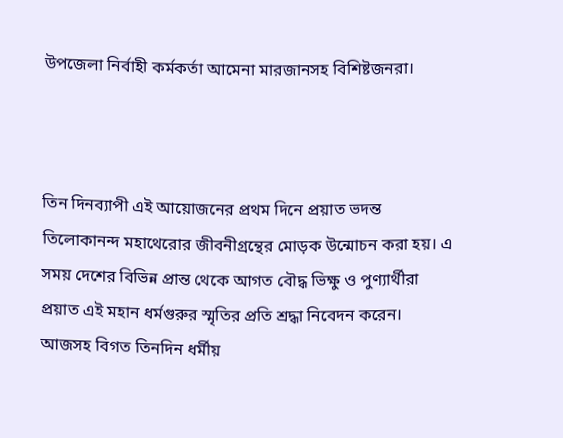উপজেলা নির্বাহী কর্মকর্তা আমেনা মারজানসহ বিশিষ্টজনরা।



তিন দিনব্যাপী এই আয়োজনের প্রথম দিনে প্রয়াত ভদন্ত তিলোকানন্দ মহাথেরোর জীবনীগ্রন্থের মোড়ক উন্মোচন করা হয়। এ সময় দেশের বিভিন্ন প্রান্ত থেকে আগত বৌদ্ধ ভিক্ষু ও পুণ্যার্থীরা প্রয়াত এই মহান ধর্মগুরুর স্মৃতির প্রতি শ্রদ্ধা নিবেদন করেন। আজসহ বিগত তিনদিন ধর্মীয়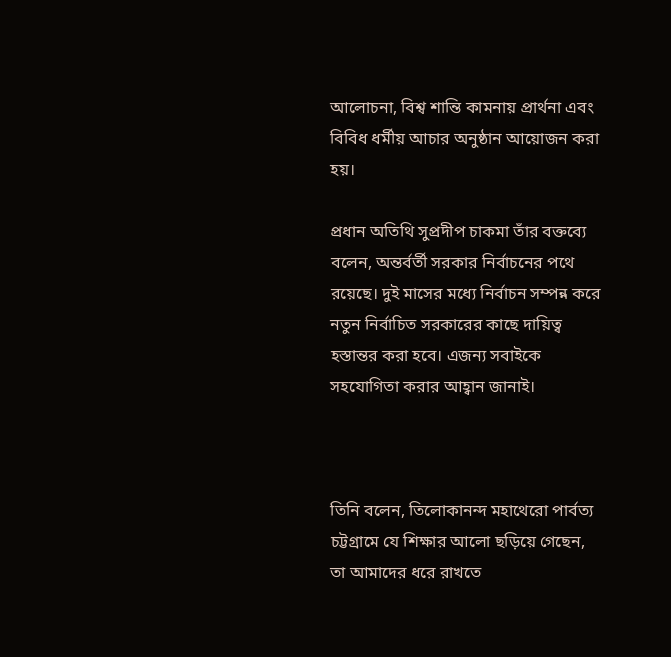আলোচনা, বিশ্ব শান্তি কামনায় প্রার্থনা এবং বিবিধ ধর্মীয় আচার অনুষ্ঠান আয়োজন করা হয়।

প্রধান অতিথি সুপ্রদীপ চাকমা তাঁর বক্তব্যে বলেন, অন্তর্বর্তী সরকার নির্বাচনের পথে রয়েছে। দুই মাসের মধ্যে নির্বাচন সম্পন্ন করে নতুন নির্বাচিত সরকারের কাছে দায়িত্ব হস্তান্তর করা হবে। এজন্য সবাইকে সহযোগিতা করার আহ্বান জানাই।



তিনি বলেন, তিলোকানন্দ মহাথেরো পার্বত্য চট্টগ্রামে যে শিক্ষার আলো ছড়িয়ে গেছেন, তা আমাদের ধরে রাখতে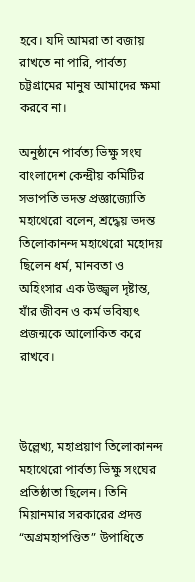হবে। যদি আমরা তা বজায় রাখতে না পারি, পার্বত্য চট্টগ্রামের মানুষ আমাদের ক্ষমা করবে না।

অনুষ্ঠানে পার্বত্য ভিক্ষু সংঘ বাংলাদেশ কেন্দ্রীয় কমিটির সভাপতি ভদন্ত প্রজ্ঞাজ্যোতি মহাথেরো বলেন, শ্রদ্ধেয় ভদন্ত তিলোকানন্দ মহাথেরো মহোদয় ছিলেন ধর্ম, মানবতা ও অহিংসার এক উজ্জ্বল দৃষ্টান্ত, যাঁর জীবন ও কর্ম ভবিষ্যৎ প্রজন্মকে আলোকিত করে রাখবে।



উল্লেখ্য, মহাপ্রয়াণ তিলোকানন্দ মহাথেরো পার্বত্য ভিক্ষু সংঘের প্রতিষ্ঠাতা ছিলেন। তিনি মিয়ানমার সরকারের প্রদত্ত “অগ্রমহাপণ্ডিত” উপাধিতে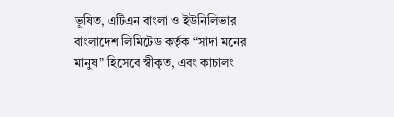ভূষিত, এটিএন বাংলা ও ইউনিলিভার বাংলাদেশ লিমিটেড কর্তৃক “সাদা মনের মানুষ” হিসেবে স্বীকৃত, এবং কাচালং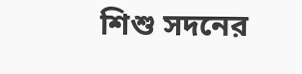শিশু সদনের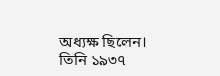অধ্যক্ষ ছিলেন। তিনি ১৯৩৭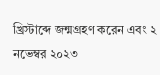খ্রিস্টাব্দে জন্মগ্রহণ করেন এবং ২ নভেম্বর ২০২৩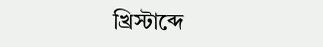খ্রিস্টাব্দে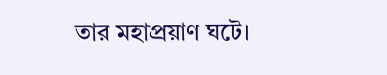তার মহাপ্রয়াণ ঘটে।